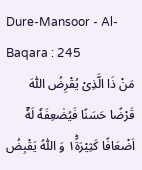Dure-Mansoor - Al-Baqara : 245
مَنْ ذَا الَّذِیْ یُقْرِضُ اللّٰهَ قَرْضًا حَسَنًا فَیُضٰعِفَهٗ لَهٗۤ اَضْعَافًا كَثِیْرَةً١ؕ وَ اللّٰهُ یَقْبِضُ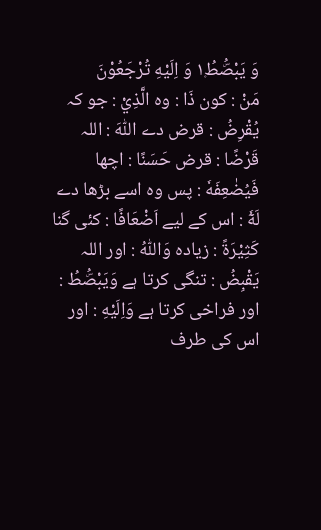وَ یَبْصُۜطُ١۪ وَ اِلَیْهِ تُرْجَعُوْنَ
مَنْ : کون ذَا : وہ الَّذِيْ : جو کہ يُقْرِضُ : قرض دے اللّٰهَ : اللہ قَرْضًا : قرض حَسَنًا : اچھا فَيُضٰعِفَهٗ : پس وہ اسے بڑھا دے لَهٗٓ : اس کے لیے اَضْعَافًا : کئی گنا كَثِيْرَةً : زیادہ وَاللّٰهُ : اور اللہ يَقْبِضُ : تنگی کرتا ہے وَيَبْصُۜطُ : اور فراخی کرتا ہے وَاِلَيْهِ : اور اس کی طرف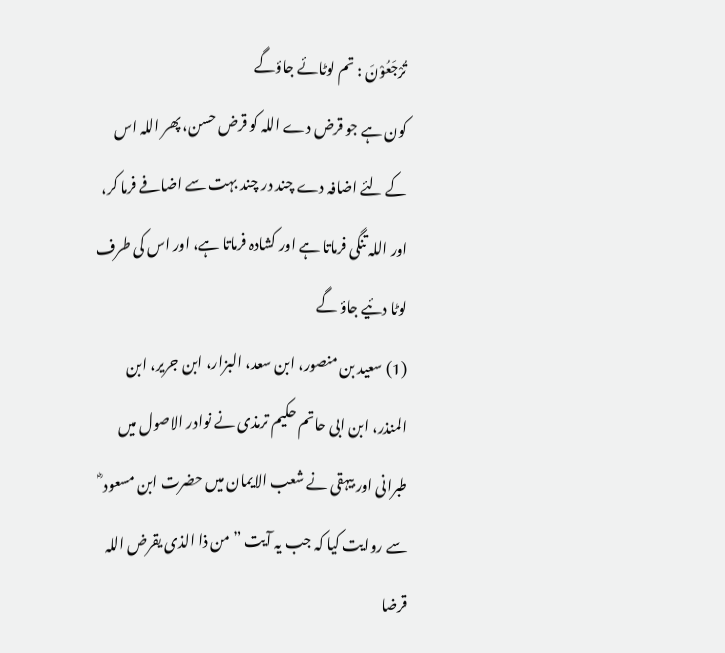تُرْجَعُوْنَ : تم لوٹائے جاؤگے
کون ہے جو قرض دے اللہ کو قرض حسن، پھر اللہ اس کے لئے اضافہ دے چند در چند بہت سے اضافے فرما کر، اور اللہ تنگی فرماتا ہے اور کشادہ فرماتا ہے، اور اس کی طرف لوٹا دئیے جاؤ گے
(1) سعید بن منصور، ابن سعد، البزار، ابن جریر، ابن المنذر، ابن ابی حاتم حکیم ترمذی نے نوادر الاصول میں طبرانی اور بیہقی نے شعب الایمان میں حضرت ابن مسعود ؓ سے روایت کیا کہ جب یہ آیت ” من ذا الذی یقرض اللہ قرضا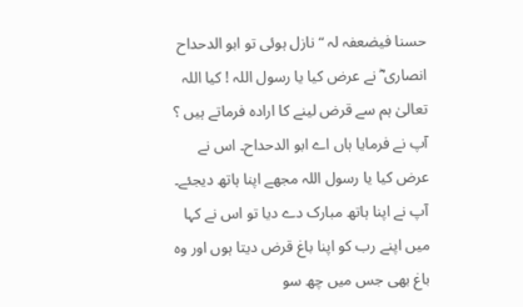حسنا فیضعفہ لہ “ نازل ہوئی تو ابو الدحداح انصاری ؓ نے عرض کیا یا رسول اللہ ! کیا اللہ تعالیٰ ہم سے قرض لینے کا ارادہ فرماتے ہیں ؟ آپ نے فرمایا ہاں اے ابو الدحداح۔ اس نے عرض کیا یا رسول اللہ مجھے اپنا ہاتھ دیجئے۔ آپ نے اپنا ہاتھ مبارک دے دیا تو اس نے کہا میں اپنے رب کو اپنا باغ قرض دیتا ہوں اور وہ باغ بھی جس میں چھ سو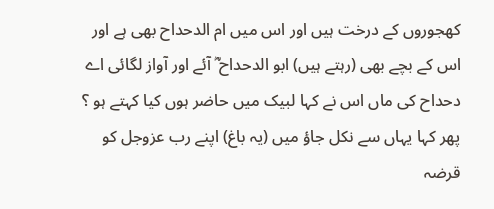کھجوروں کے درخت ہیں اور اس میں ام الدحداح بھی ہے اور اس کے بچے بھی (رہتے ہیں) ابو الدحداح ؓ آئے اور آواز لگائی اے دحداح کی ماں اس نے کہا لبیک میں حاضر ہوں کیا کہتے ہو ؟ پھر کہا یہاں سے نکل جاؤ میں (یہ باغ) اپنے رب عزوجل کو قرضہ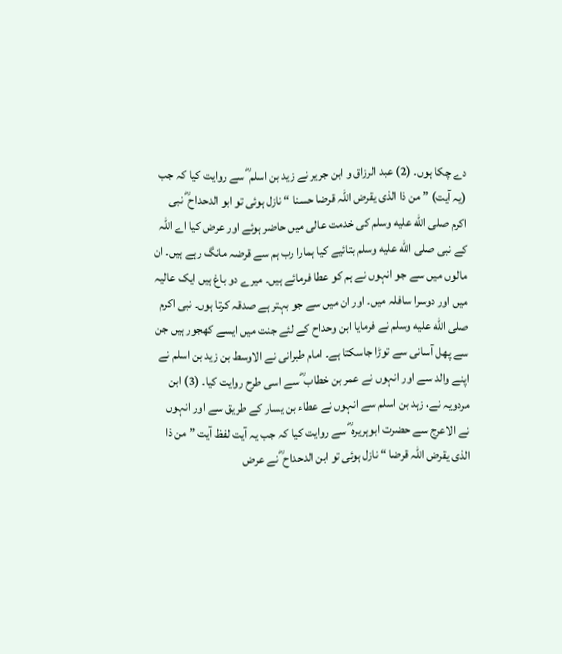دے چکا ہوں۔ (2) عبد الرزاق و ابن جریر نے زید بن اسلم ؓ سے روایت کیا کہ جب (یہ آیت) ” من ذا الذی یقرض اللہ قرضا حسنا “ نازل ہوئی تو ابو الدحداح ؓ نبی اکرم صلى الله عليه وسلم کی خدمت عالی میں حاضر ہوئے اور عرض کیا اے اللہ کے نبی صلى الله عليه وسلم بتائیے کیا ہمارا رب ہم سے قرضہ مانگ رہے ہیں۔ ان مالوں میں سے جو انہوں نے ہم کو عطا فرمائے ہیں۔ میرے دو باغ ہیں ایک عالیہ میں اور دوسرا سافلہ میں۔ اور ان میں سے جو بہتر ہے صدقہ کرتا ہوں۔ نبی اکرم صلى الله عليه وسلم نے فرمایا ابن وحداح کے لئے جنت میں ایسے کھجور ہیں جن سے پھل آسانی سے توڑا جاسکتا ہے۔ امام طبرانی نے الاوسط بن زید بن اسلم نے اپنے والد سے اور انہوں نے عمر بن خطاب ؓ سے اسی طرح روایت کیا۔ (3) ابن مردویہ نے، زہد بن اسلم سے انہوں نے عطاء بن یسار کے طریق سے اور انہوں نے الاعرج سے حضرت ابوہریرہ ؓ سے روایت کیا کہ جب یہ آیت لفظ آیت ” من ذا الذی یقرض اللہ قرضا “ نازل ہوئی تو ابن الدحداح ؓ نے عرض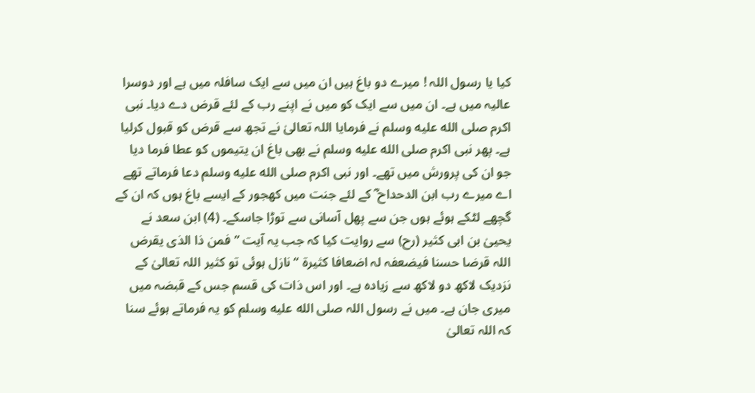کیا یا رسول اللہ ! میرے دو باغ ہیں ان میں سے ایک سافلہ میں ہے اور دوسرا عالیہ میں ہے۔ ان میں سے ایک کو میں نے اپنے رب کے لئے قرض دے دیا۔ نبی اکرم صلى الله عليه وسلم نے فرمایا اللہ تعالیٰ نے تجھ سے قرض کو قبول کرلیا ہے۔ پھر نبی اکرم صلى الله عليه وسلم نے بھی باغ ان یتیموں کو عطا فرما دیا جو ان کی پرورش میں تھے۔ اور نبی اکرم صلى الله عليه وسلم دعا فرماتے تھے اے میرے رب ابن الدحداح ؓ کے لئے جنت میں کھجور کے ایسے باغ ہوں کہ ان کے گچھے لٹکے ہوئے ہوں جن سے پھل آسانی سے توڑا جاسکے۔ (4) ابن سعد نے یحییٰ بن ابی کثیر (رح) سے روایت کیا کہ جب یہ آیت ” فمن ذا الذی یقرض اللہ قرضا حسنا فیضعفہ لہ اضعافا کثیرۃ “ نازل ہوئی تو کثیر اللہ تعالیٰ کے نزدیک لاکھ دو لاکھ سے زیادہ ہے۔ اور اس ذات کی قسم جس کے قبضہ میں میری جان ہے۔ میں نے رسول اللہ صلى الله عليه وسلم کو یہ فرماتے ہوئے سنا کہ اللہ تعالیٰ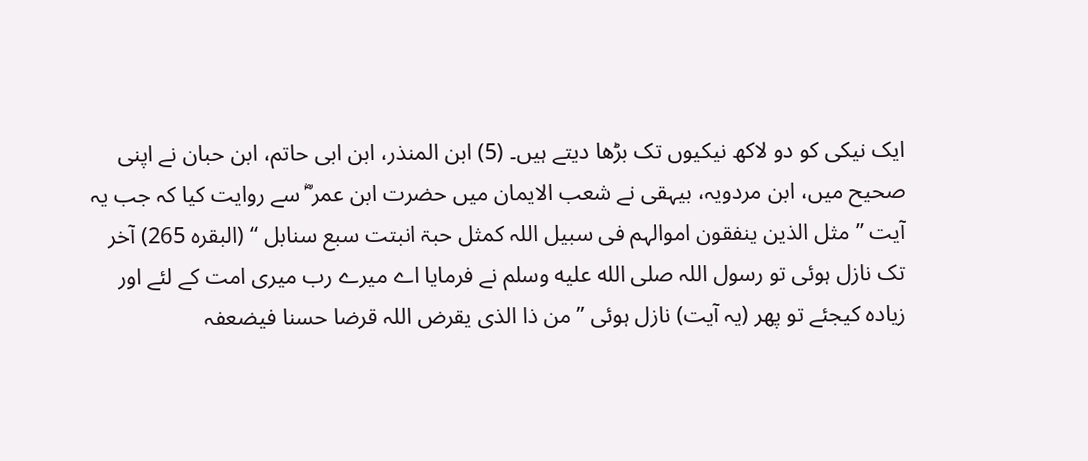ایک نیکی کو دو لاکھ نیکیوں تک بڑھا دیتے ہیں۔ (5) ابن المنذر، ابن ابی حاتم، ابن حبان نے اپنی صحیح میں، ابن مردویہ، بیہقی نے شعب الایمان میں حضرت ابن عمر ؓ سے روایت کیا کہ جب یہ آیت ” مثل الذین ینفقون اموالہم فی سبیل اللہ کمثل حبۃ انبتت سبع سنابل “ (البقرہ 265) آخر تک نازل ہوئی تو رسول اللہ صلى الله عليه وسلم نے فرمایا اے میرے رب میری امت کے لئے اور زیادہ کیجئے تو پھر (یہ آیت) نازل ہوئی ” من ذا الذی یقرض اللہ قرضا حسنا فیضعفہ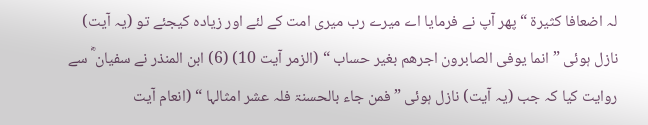لہ اضعافا کثیرۃ “ پھر آپ نے فرمایا اے میرے رب میری امت کے لئے اور زیادہ کیجئے تو (یہ آیت) نازل ہوئی ” انما یوفی الصابرون اجرھم بغیر حساب “ (الزمر آیت 10) (6) ابن المنذر نے سفیان ؓ سے روایت کیا کہ جب (یہ آیت) نازل ہوئی ” فمن جاء بالحسنۃ فلہ عشر امثالہا “ (انعام آیت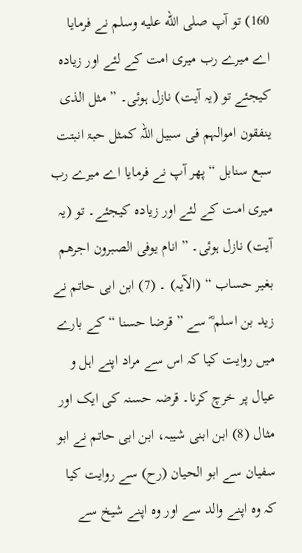160) تو آپ صلى الله عليه وسلم نے فرمایا اے میرے رب میری امت کے لئے اور زیادہ کیجئے تو (یہ آیت) نازل ہوئی۔ ” مثل الذی ینفقون اموالہم فی سبیل اللہ کمثل حبۃ انبتت سبع سنابل “ پھر آپ نے فرمایا اے میرے رب میری امت کے لئے اور زیادہ کیجئے۔ تو (یہ آیت) نازل ہوئی۔ ” انام یوفی الصبرون اجرھم بغیر حساب “ (الآیہ) ۔ (7) ابن ابی حاتم نے زید بن اسلم ؓ سے ” قرضا حسنا “ کے بارے میں روایت کیا کہ اس سے مراد اپنے اہل و عیال پر خرچ کرنا۔ قرضہ حسنہ کی ایک اور مثال (8) ابن ابنی شیبہ، ابن ابی حاتم نے ابو سفیان سے ابو الحیان (رح) سے روایت کیا کہ وہ اپنے والد سے اور وہ اپنے شیخ سے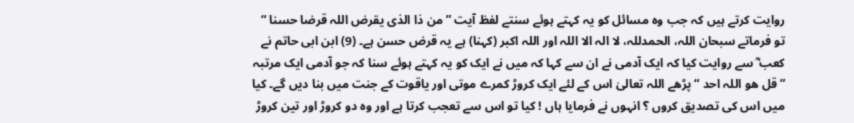روایت کرتے ہیں کہ جب وہ مسائل کو یہ کہتے ہوئے سنتے لفظ آیت ” من ذا الذی یقرض اللہ قرضا حسنا “ تو فرماتے سبحان اللہ، الحمدللہ، لا الہ الا اللہ اور اللہ اکبر (کہنا) ہے یہ قرض حسن ہے۔ (9) ابن ابی حاتم نے کعب ؓ سے روایت کیا کہ ایک آدمی نے ان سے کہا کہ میں نے ایک کو یہ کہتے ہوئے سنا کہ جو آدمی ایک مرتبہ ” قل ھو اللہ احد “ پڑھے اللہ تعالیٰ اس کے لئے ایک کروڑ کمرے موتی اور یاقوت کے جنت میں بنا دیں گے۔ کیا میں اس کی تصدیق کروں ؟ انہوں نے فرمایا ہاں ! کیا تو اس سے تعجب کرتا ہے اور وہ دو کروڑ اور تین کروڑ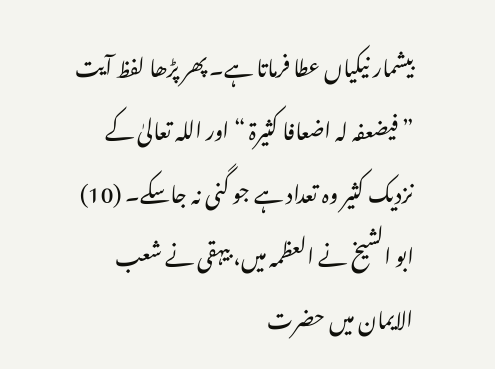بیشمار نیکیاں عطا فرماتا ہے۔ پھر پڑھا لفظ آیت ” فیضعفہ لہ اضعافا کثیرۃ “ اور اللہ تعالیٰ کے نزدیک کثیر وہ تعداد ہے جو گنی نہ جاسکے۔ (10) ابو الشیخ نے العظمہ میں، بیہقی نے شعب الایمان میں حضرت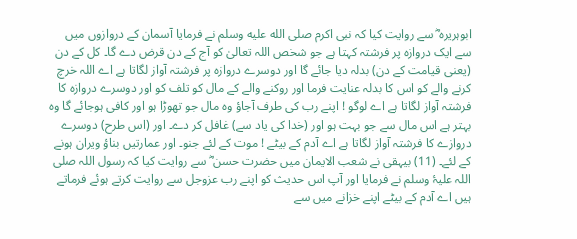ابوہریرہ ؓ سے روایت کیا کہ نبی اکرم صلى الله عليه وسلم نے فرمایا آسمان کے دروازوں میں سے ایک دروازہ پر فرشتہ کہتا ہے جو شخص اللہ تعالیٰ کو آج کے دن قرض دے گا۔ کل کے دن (یعنی قیامت کے دن) بدلہ دیا جائے گا اور دوسرے دروازہ پر فرشتہ آواز لگاتا ہے اے اللہ خرچ کرنے والے کو اس کا بدلہ عنایت فرما اور روکنے والے کے مال کو تلف کو اور دوسرے دروازہ کا فرشتہ آواز لگاتا ہے اے لوگو ! اپنے رب کی طرف آجاؤ وہ مال جو تھوڑا ہو اور کافی ہوجائے گا وہ بہتر ہے اس مال سے جو بہت ہو اور (خدا کی یاد سے) غافل کر دے۔ اور (اس طرح) دوسرے دروازے کا فرشتہ آواز لگاتا ہے اے آدم کے بیٹے ! موت کے لئے جنو۔ اور عمارتیں بناؤ ویران ہونے کے لئے۔ (11) بیہقی نے شعب الایمان میں حضرت حسن ؓ سے روایت کیا کہ رسول اللہ صلی اللہ علیۂ وسلم نے فرمایا اور آپ اس حدیث کو اپنے رب عزوجل سے روایت کرتے ہوئے فرماتے ہیں اے آدم کے بیٹے اپنے خزانے میں سے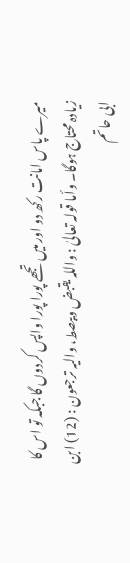میرے پاس امانت رکھ دو اور میں تجھے پورا پورا واپس کردوں گا جبکہ تو اس کا زیادہ محتاج ہوگا۔ وأما قولہ تعالیٰ : واللہ یقبض ویبصط، والیہ ترجعون : (12) ابن ابی حاتم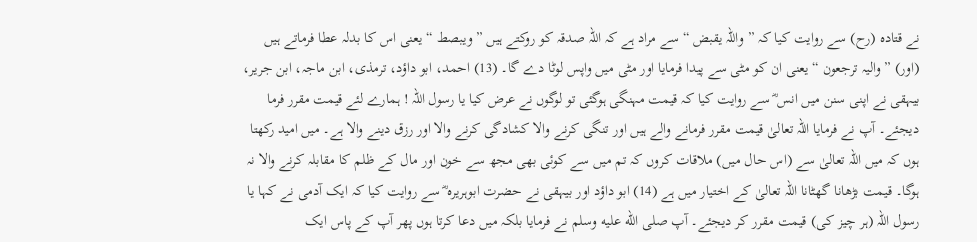نے قتادہ (رح) سے روایت کیا کہ ” واللہ یقبض “ سے مراد ہے کہ اللہ صدقہ کو روکتے ہیں ” ویبصط “ یعنی اس کا بدلہ عطا فرماتے ہیں (اور) ” والیہ ترجعون “ یعنی ان کو مٹی سے پیدا فرمایا اور مٹی میں واپس لوٹا دے گا۔ (13) احمد، ابو داؤد، ترمذی، ابن ماجہ، ابن جریر، بیہقی نے اپنی سنن میں انس ؓ سے روایت کیا کہ قیمت مہنگی ہوگئی تو لوگوں نے عرض کیا یا رسول اللہ ! ہمارے لئے قیمت مقرر فرما دیجئے۔ آپ نے فرمایا اللہ تعالیٰ قیمت مقرر فرمانے والے ہیں اور تنگی کرنے والا کشادگی کرنے والا اور رزق دینے والا ہے۔ میں امید رکھتا ہوں کہ میں اللہ تعالیٰ سے (اس حال میں) ملاقات کروں کہ تم میں سے کوئی بھی مجھ سے خون اور مال کے ظلم کا مقابلہ کرنے والا نہ ہوگا۔ قیمت بڑھانا گھٹانا اللہ تعالیٰ کے اختیار میں ہے (14) ابو داؤد اور بیہقی نے حضرت ابوہریرہ ؓ سے روایت کیا کہ ایک آدمی نے کہا یا رسول اللہ (ہر چیز کی) قیمت مقرر کر دیجئے۔ آپ صلى الله عليه وسلم نے فرمایا بلکہ میں دعا کرتا ہوں پھر آپ کے پاس ایک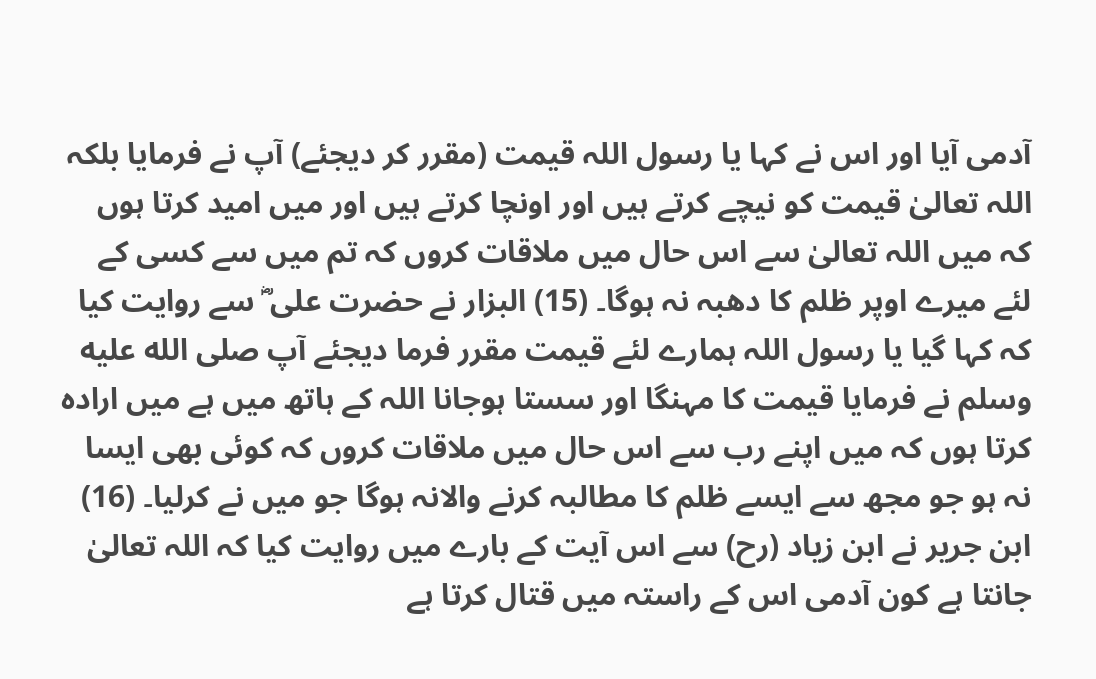آدمی آیا اور اس نے کہا یا رسول اللہ قیمت (مقرر کر دیجئے) آپ نے فرمایا بلکہ اللہ تعالیٰ قیمت کو نیچے کرتے ہیں اور اونچا کرتے ہیں اور میں امید کرتا ہوں کہ میں اللہ تعالیٰ سے اس حال میں ملاقات کروں کہ تم میں سے کسی کے لئے میرے اوپر ظلم کا دھبہ نہ ہوگا۔ (15) البزار نے حضرت علی ؓ سے روایت کیا کہ کہا گیا یا رسول اللہ ہمارے لئے قیمت مقرر فرما دیجئے آپ صلى الله عليه وسلم نے فرمایا قیمت کا مہنگا اور سستا ہوجانا اللہ کے ہاتھ میں ہے میں ارادہ کرتا ہوں کہ میں اپنے رب سے اس حال میں ملاقات کروں کہ کوئی بھی ایسا نہ ہو جو مجھ سے ایسے ظلم کا مطالبہ کرنے والانہ ہوگا جو میں نے کرلیا۔ (16) ابن جریر نے ابن زیاد (رح) سے اس آیت کے بارے میں روایت کیا کہ اللہ تعالیٰ جانتا ہے کون آدمی اس کے راستہ میں قتال کرتا ہے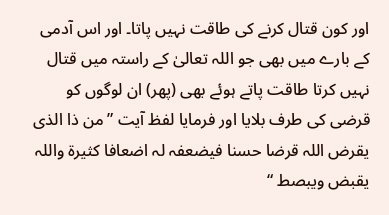اور کون قتال کرنے کی طاقت نہیں پاتا۔ اور اس آدمی کے بارے میں بھی جو اللہ تعالیٰ کے راستہ میں قتال نہیں کرتا طاقت پاتے ہوئے بھی (پھر) ان لوگوں کو قرضی کی طرف بلایا اور فرمایا لفظ آیت ” من ذا الذی یقرض اللہ قرضا حسنا فیضعفہ لہ اضعافا کثیرۃ واللہ یقبض ویبصط “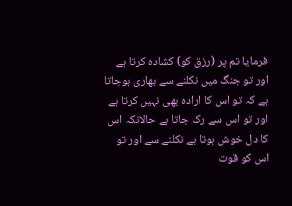فرمایا تم پر (رزق کو) کشادہ کرتا ہے اور تو جنگ میں نکلنے سے بھاری ہوجاتا ہے کہ تو اس کا ارادہ بھی نہیں کرتا ہے اور تو اس سے رک جاتا ہے حالانکہ اس کا دل خوش ہوتا ہے نکلنے سے اور تو اس کو قوت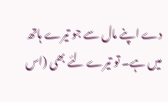دے اپنے مال سے جو تیرے ہاتھ میں ہے۔ تو تیرے لئے بھی (اس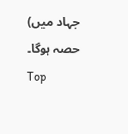جہاد میں) حصہ ہوگا۔
Top